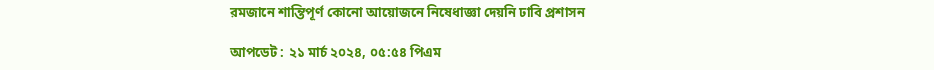রমজানে শান্তিপূর্ণ কোনো আয়োজনে নিষেধাজ্ঞা দেয়নি ঢাবি প্রশাসন

আপডেট : ২১ মার্চ ২০২৪, ০৫:৫৪ পিএম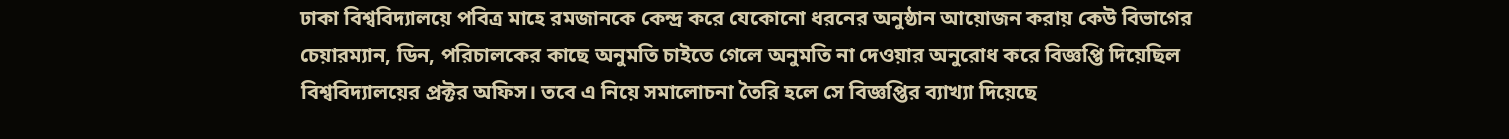ঢাকা বিশ্ববিদ্যালয়ে পবিত্র মাহে রমজানকে কেন্দ্র করে যেকোনো ধরনের অনুষ্ঠান আয়োজন করায় কেউ বিভাগের চেয়ারম্যান, ডিন, পরিচালকের কাছে অনুমতি চাইতে গেলে অনুমতি না দেওয়ার অনুরোধ করে বিজ্ঞপ্তি দিয়েছিল বিশ্ববিদ্যালয়ের প্রক্টর অফিস। তবে এ নিয়ে সমালোচনা তৈরি হলে সে বিজ্ঞপ্তির ব্যাখ্যা দিয়েছে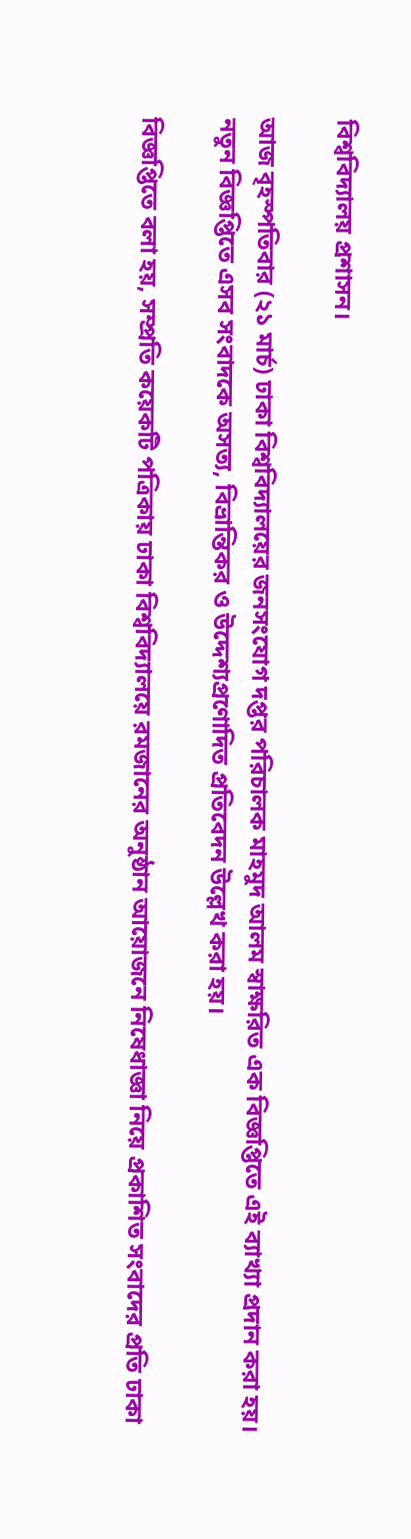বিশ্ববিদ্যালয় প্রশাসন।

আজ বৃহস্পতিবার (২১ মার্চ) ঢাকা বিশ্ববিদ্যালয়ের জনসংযোগ দপ্তর পরিচালক মাহমুদ আলম স্বাক্ষরিত এক বিজ্ঞপ্তিতে এই ব্যাখ্যা প্রদান করা হয়। নতুন বিজ্ঞপ্তিতে এসব সংবাদকে অসত্য, বিভ্রান্তিকর ও উদ্দেশ্যপ্রণোদিত প্রতিবেদন উল্লেখ করা হয়।

বিজ্ঞপ্তিতে বলা হয়, সম্প্রতি কয়েকটি পত্রিকায় ঢাকা বিশ্ববিদ্যালয়ে রমজানের অনুষ্ঠান আয়োজনে নিষেধাজ্ঞা নিয়ে প্রকাশিত সংবাদের প্রতি ঢাকা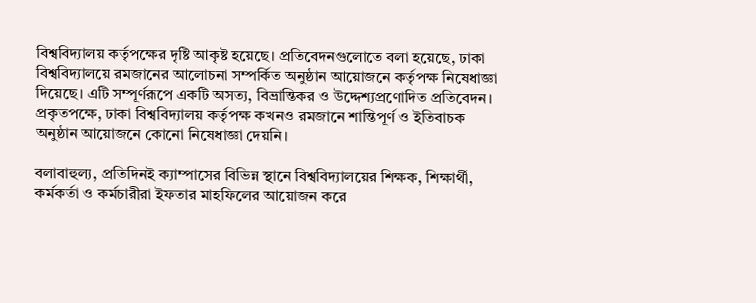বিশ্ববিদ্যালয় কর্তৃপক্ষের দৃষ্টি আকৃষ্ট হয়েছে। প্রতিবেদনগুলোতে বলা হয়েছে, ঢাকা বিশ্ববিদ্যালয়ে রমজানের আলোচনা সম্পর্কিত অনুষ্ঠান আয়োজনে কর্তৃপক্ষ নিষেধাজ্ঞা দিয়েছে। এটি সম্পূর্ণরূপে একটি অসত্য, বিভ্রান্তিকর ও উদ্দেশ্যপ্রণোদিত প্রতিবেদন। প্রকৃতপক্ষে, ঢাকা বিশ্ববিদ্যালয় কর্তৃপক্ষ কখনও রমজানে শান্তিপূর্ণ ও ইতিবাচক অনুষ্ঠান আয়োজনে কোনো নিষেধাজ্ঞা দেয়নি।

বলাবাহুল্য, প্রতিদিনই ক্যাম্পাসের বিভিন্ন স্থানে বিশ্ববিদ্যালয়ের শিক্ষক, শিক্ষার্থী, কর্মকর্তা ও কর্মচারীরা ইফতার মাহফিলের আয়োজন করে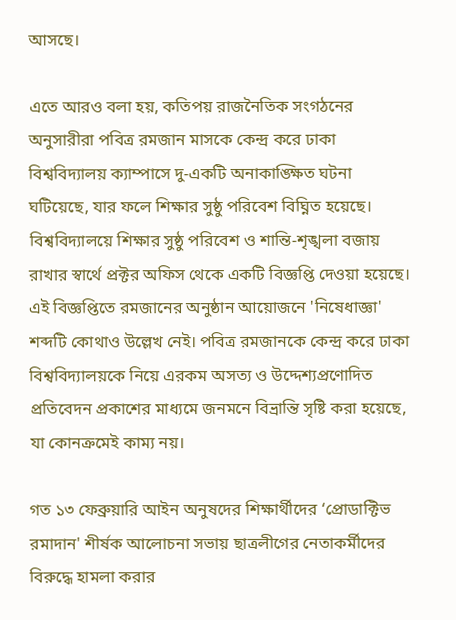আসছে।

এতে আরও বলা হয়, কতিপয় রাজনৈতিক সংগঠনের অনুসারীরা পবিত্র রমজান মাসকে কেন্দ্র করে ঢাকা বিশ্ববিদ্যালয় ক্যাম্পাসে দু-একটি অনাকাঙ্ক্ষিত ঘটনা ঘটিয়েছে, যার ফলে শিক্ষার সুষ্ঠু পরিবেশ বিঘ্নিত হয়েছে। বিশ্ববিদ্যালয়ে শিক্ষার সুষ্ঠু পরিবেশ ও শান্তি-শৃঙ্খলা বজায় রাখার স্বার্থে প্রক্টর অফিস থেকে একটি বিজ্ঞপ্তি দেওয়া হয়েছে। এই বিজ্ঞপ্তিতে রমজানের অনুষ্ঠান আয়োজনে 'নিষেধাজ্ঞা' শব্দটি কোথাও উল্লেখ নেই। পবিত্র রমজানকে কেন্দ্র করে ঢাকা বিশ্ববিদ্যালয়কে নিয়ে এরকম অসত্য ও উদ্দেশ্যপ্রণোদিত প্রতিবেদন প্রকাশের মাধ্যমে জনমনে বিভ্রান্তি সৃষ্টি করা হয়েছে, যা কোনক্রমেই কাম্য নয়।

গত ১৩ ফেব্রুয়ারি আইন অনুষদের শিক্ষার্থীদের ‘প্রোডাক্টিভ রমাদান' শীর্ষক আলোচনা সভায় ছাত্রলীগের নেতাকর্মীদের বিরুদ্ধে হামলা করার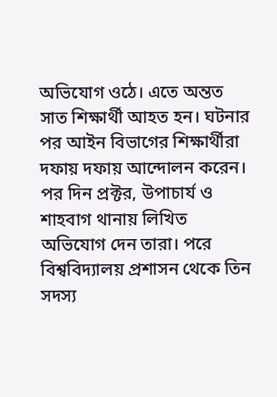অভিযোগ ওঠে। এতে অন্তত সাত শিক্ষার্থী আহত হন। ঘটনার পর আইন বিভাগের শিক্ষার্থীরা দফায় দফায় আন্দোলন করেন। পর দিন প্রক্টর, উপাচার্য ও শাহবাগ থানায় লিখিত অভিযোগ দেন তারা। পরে বিশ্ববিদ্যালয় প্রশাসন থেকে তিন সদস্য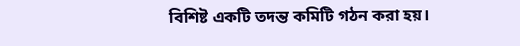বিশিষ্ট একটি তদন্ত কমিটি গঠন করা হয়।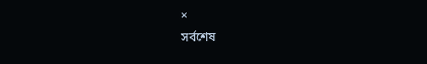×
সর্বশেষ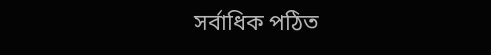সর্বাধিক পঠিত